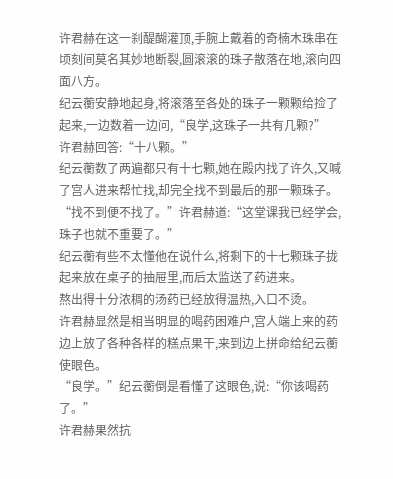许君赫在这一刹醍醐灌顶,手腕上戴着的奇楠木珠串在顷刻间莫名其妙地断裂,圆滚滚的珠子散落在地,滚向四面八方。
纪云蘅安静地起身,将滚落至各处的珠子一颗颗给捡了起来,一边数着一边问,“良学,这珠子一共有几颗?”
许君赫回答:“十八颗。”
纪云蘅数了两遍都只有十七颗,她在殿内找了许久,又喊了宫人进来帮忙找,却完全找不到最后的那一颗珠子。
“找不到便不找了。”许君赫道:“这堂课我已经学会,珠子也就不重要了。”
纪云蘅有些不太懂他在说什么,将剩下的十七颗珠子拢起来放在桌子的抽屉里,而后太监送了药进来。
熬出得十分浓稠的汤药已经放得温热,入口不烫。
许君赫显然是相当明显的喝药困难户,宫人端上来的药边上放了各种各样的糕点果干,来到边上拼命给纪云蘅使眼色。
“良学。”纪云蘅倒是看懂了这眼色,说:“你该喝药了。”
许君赫果然抗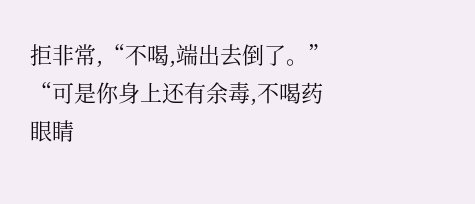拒非常,“不喝,端出去倒了。”
“可是你身上还有余毒,不喝药眼睛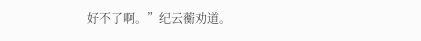好不了啊。”纪云蘅劝道。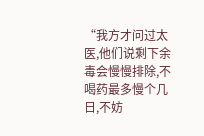“我方才问过太医,他们说剩下余毒会慢慢排除,不喝药最多慢个几日,不妨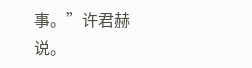事。”许君赫说。